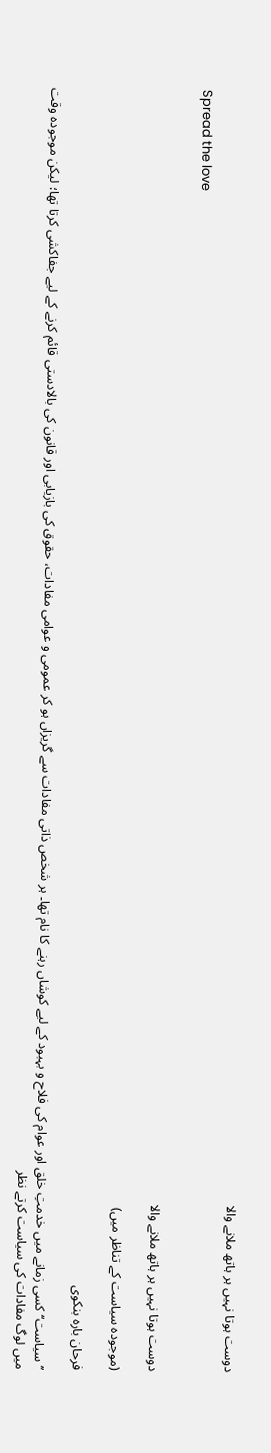دوست ہوتا نہیں ہر ہاتھ ملانے والا

Spread the love

دوست ہوتا نہیں ہر ہاتھ ملانے والا

(موجودہ سیاست کے تناظر میں)

فرحان بارہ بنکوی

’’سیاست‘‘ کسی زمانے میں خدمتِ خلق اور عوام کی فلاح و بہبود کے لیے کوشاں رہنے کا نام تھا۔ ہر شخص ذاتی مفادات سے گریزاں ہو کر عمومی و عوامی مفادات، حقوق کی بازیابی اور قانون کی بالادستی قائم کرنے کے لیے جفاکشی کرتا تھا؛ لیکن موجودہ وقت میں لوگ مفادات کی سیاست کرتے نظر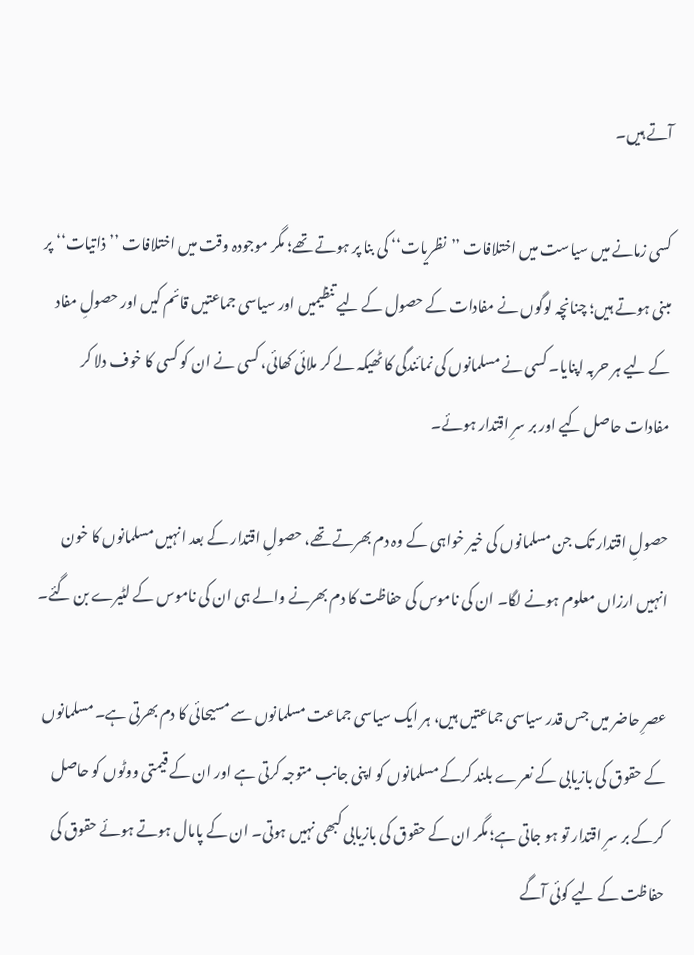آتے ہیں۔

کسی زمانے میں سیاست میں اختلافات ’’نظریات‘‘ کی بنا پر ہوتے تھے؛ مگر موجودہ وقت میں اختلافات ’’ذاتیات‘‘ پر مبنی ہوتے ہیں؛ چنانچہ لوگوں نے مفادات کے حصول کے لیے تنظیمیں اور سیاسی جماعتیں قائم کیں اور حصولِ مفاد کے لیے ہر حربہ اپنایا۔ کسی نے مسلمانوں کی نمائندگی کا ٹھیکہ لے کر ملائی کھائی، کسی نے ان کو کسی کا خوف دلا کر مفادات حاصل کیے اور بر سرِ اقتدار ہوئے۔

حصولِ اقتدار تک جن مسلمانوں کی خیر خواہی کے وہ دم بھرتے تھے، حصولِ اقتدار کے بعد انہیں مسلمانوں کا خون انہیں ارزاں معلوم ہونے لگا۔ ان کی ناموس کی حفاظت کا دم بھرنے والے ہی ان کی ناموس کے لٹیرے بن گئے۔

عصرِ حاضر میں جس قدر سیاسی جماعتیں ہیں، ہر ایک سیاسی جماعت مسلمانوں سے مسیحائی کا دم بھرتی ہے۔ مسلمانوں کے حقوق کی بازیابی کے نعرے بلند کرکے مسلمانوں کو اپنی جانب متوجہ کرتی ہے اور ان کے قیمتی ووٹوں کو حاصل کرکے بر سرِ اقتدار تو ہو جاتی ہے؛ مگر ان کے حقوق کی بازیابی کبھی نہیں ہوتی۔ ان کے پامال ہوتے ہوئے حقوق کی حفاظت کے لیے کوئی آگے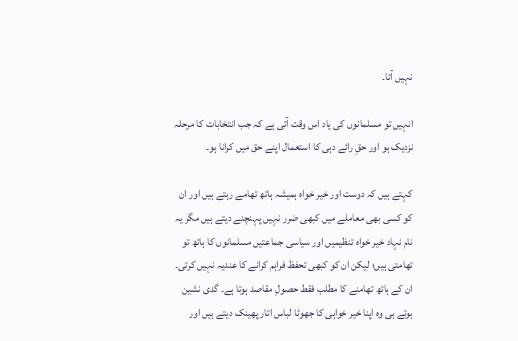نہیں آتا۔

انہیں تو مسلمانوں کی یاد اس وقت آتی ہے کہ جب انتخابات کا مرحلہ نزدیک ہو اور حقِ رائے دہی کا استعمال اپنے حق میں کرانا ہو۔

کہتے ہیں کہ دوست اور خیر خواہ ہمیشہ ہاتھ تھامے رہتے ہیں اور ان کو کسی بھی معاملے میں کبھی ضرر نہیں پہنچنے دیتے ہیں مگر یہ نام نہاد خیر خواہ تنظیمیں اور سیاسی جماعتیں مسلمانوں کا ہاتھ تو تھامتی ہیں؛ لیکن ان کو کبھی تحفظ فراہم کرانے کا عندیہ نہیں کرتی۔ ان کے ہاتھ تھامنے کا مطلب فقط حصولِ مقاصد ہوتا ہے۔ گدی نشین ہوتے ہی وہ اپنا خیر خواہی کا جھوٹا لباس اتار پھینک دیتے ہیں اور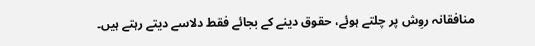منافقانہ روِش پر چلتے ہوئے، حقوق دینے کے بجائے فقط دلاسے دیتے رہتے ہیں۔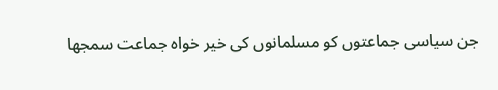جن سیاسی جماعتوں کو مسلمانوں کی خیر خواہ جماعت سمجھا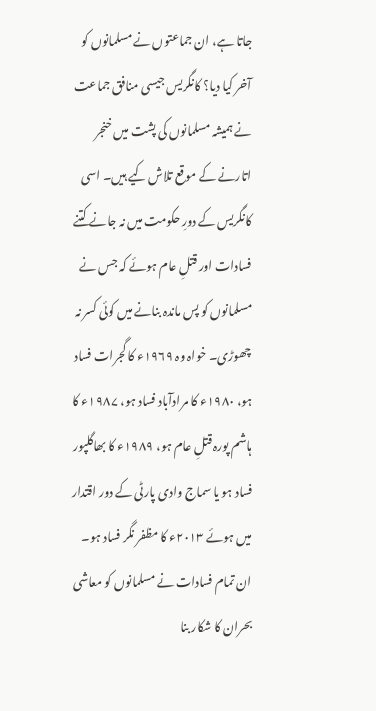جاتا ہے، ان جماعتوں نے مسلمانوں کو آخر کیا دیا؟ کانگریس جیسی منافق جماعت نے ہمیشہ مسلمانوں کی پشت میں خنجر اتارنے کے موقع تلاش کیے ہیں۔ اسی کانگریس کے دورِ حکومت میں نہ جانے کتنے فسادات اور قتلِ عام ہوئے کہ جس نے مسلمانوں کو پس ماندہ بنانے میں کوئی کسر نہ چھوڑی۔ خواہ وہ ۱۹۶۹ء کا گجرات فساد ہو، ۱۹۸۰ء کا مرادآباد فساد ہو، ۱۹۸۷ء کا ہاشم پورہ قتلِ عام ہو، ۱۹۸۹ء کا بھاگلپور فساد ہو یا سماج وادی پارٹی کے دور اقتدار میں ہوئے ۲۰۱۳ء کا مظفر نگر فساد ہو۔ ان تمام فسادات نے مسلمانوں کو معاشی بحران کا شکار بنا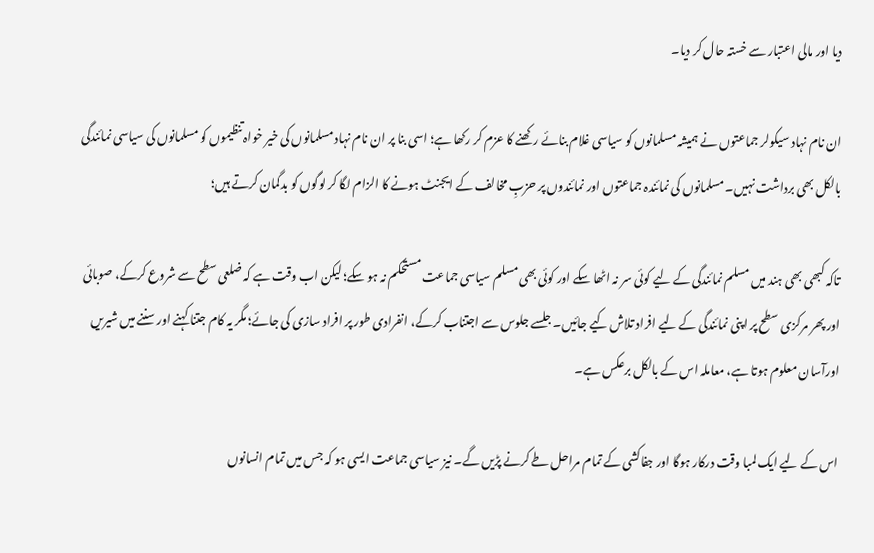دیا اور مالی اعتبار سے خستہ حال کر دیا۔

ان نام نہاد سیکولر جماعتوں نے ہمیشہ مسلمانوں کو سیاسی غلام بنائے رکھنے کا عزم کر رکھا ہے؛ اسی بنا پر ان نام نہاد مسلمانوں کی خیر خواہ تنظیموں کو مسلمانوں کی سیاسی نمائندگی بالکل بھی برداشت نہیں۔ مسلمانوں کی نمائندہ جماعتوں اور نمائندوں پر حزبِ مخالف کے ایجنٹ ہونے کا الزام لگا کر لوگوں کو بدگمان کرتے ہیں؛

تاکہ کبھی بھی ہند میں مسلم نمائندگی کے لیے کوئی سر نہ اٹھا سکے اور کوئی بھی مسلم سیاسی جماعت مستحکم نہ ہو سکے؛ لیکن اب وقت ہے کہ ضلعی سطح سے شروع کرکے، صوبائی اور پھر مرکزی سطح پر اپنی نمائندگی کے لیے افراد تلاش کیے جائیں۔ جلسے جلوس سے اجتناب کرکے، انفرادی طور پر افراد سازی کی جائے؛ مگر یہ کام جتنا کہنے اور سننے میں شیریں اورآسان معلوم ہوتا ہے، معاملہ اس کے بالکل برعکس ہے۔

اس کے لیے ایک لمبا وقت درکار ہوگا اور جفاکشی کے تمام مراحل طے کرنے پڑیں گے۔ نیز سیاسی جماعت ایسی ہو کہ جس میں تمام انسانوں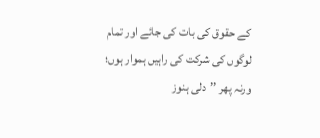کے حقوق کی بات کی جائے اور تمام لوگوں کی شرکت کی راہیں ہموار ہوں؛ ورنہ پھر ’’دلی ہنوز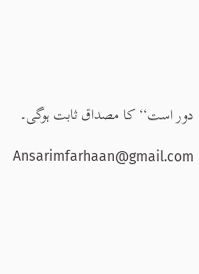دور است‘‘ کا مصداق ثابت ہوگی۔

Ansarimfarhaan@gmail.com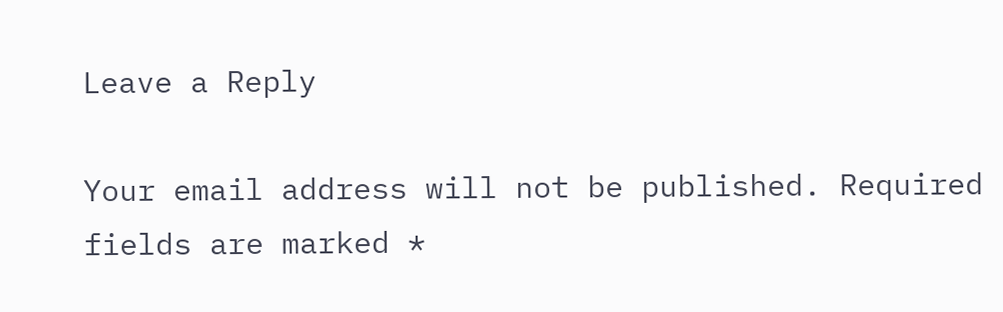Leave a Reply

Your email address will not be published. Required fields are marked *